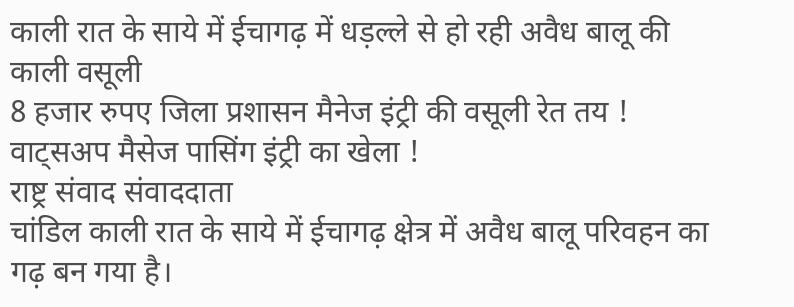काली रात के साये में ईचागढ़ में धड़ल्ले से हो रही अवैध बालू की काली वसूली
8 हजार रुपए जिला प्रशासन मैनेज इंट्री की वसूली रेत तय !
वाट्सअप मैसेज पासिंग इंट्री का खेला !
राष्ट्र संवाद संवाददाता
चांडिल काली रात के साये में ईचागढ़ क्षेत्र में अवैध बालू परिवहन का गढ़ बन गया है।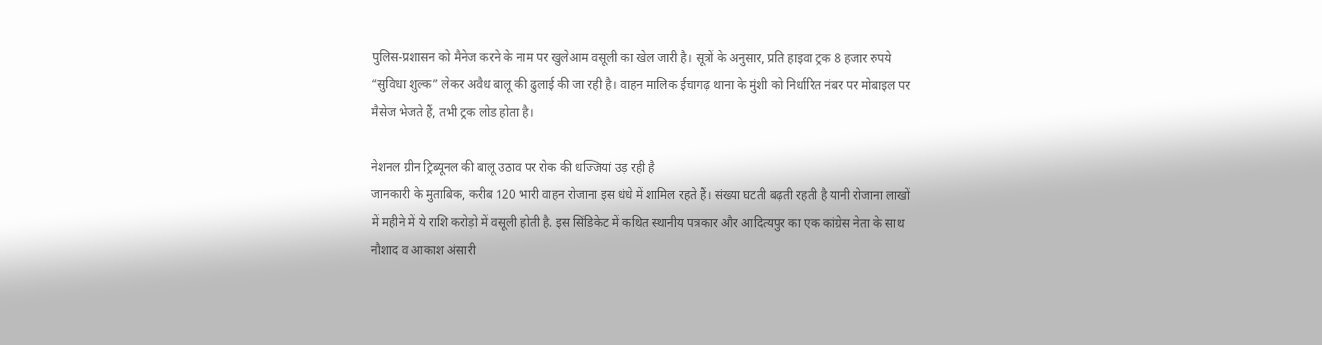पुलिस-प्रशासन को मैनेज करने के नाम पर खुलेआम वसूली का खेल जारी है। सूत्रों के अनुसार, प्रति हाइवा ट्रक 8 हजार रुपये “सुविधा शुल्क” लेकर अवैध बालू की ढुलाई की जा रही है। वाहन मालिक ईचागढ़ थाना के मुंशी को निर्धारित नंबर पर मोबाइल पर मैसेज भेजते हैं, तभी ट्रक लोड होता है।

नेशनल ग्रीन ट्रिब्यूनल की बालू उठाव पर रोक की धज्जियां उड़ रही है
जानकारी के मुताबिक, करीब 120 भारी वाहन रोजाना इस धंधे में शामिल रहते हैं। संख्या घटती बढ़ती रहती है यानी रोजाना लाखों में महीने में ये राशि करोड़ो में वसूली होती है. इस सिंडिकेट में कथित स्थानीय पत्रकार और आदित्यपुर का एक कांग्रेस नेता के साथ नौशाद व आकाश अंसारी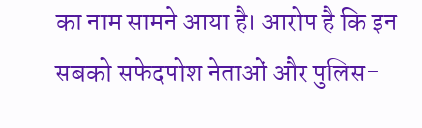का नाम सामने आया है। आरोप है कि इन सबको सफेदपोश नेताओं और पुलिस-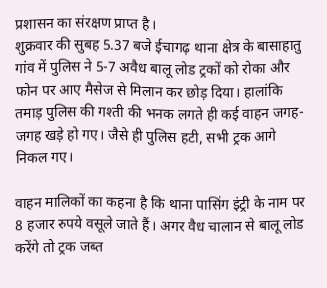प्रशासन का संरक्षण प्राप्त है।
शुक्रवार की सुबह 5.37 बजे ईचागढ़ थाना क्षेत्र के बासाहातु गांव में पुलिस ने 5-7 अवैध बालू लोड ट्रकों को रोका और फोन पर आए मैसेज से मिलान कर छोड़ दिया। हालांकि तमाड़ पुलिस की गश्ती की भनक लगते ही कई वाहन जगह-जगह खड़े हो गए। जैसे ही पुलिस हटी, सभी ट्रक आगे निकल गए।

वाहन मालिकों का कहना है कि थाना पासिंग इंट्री के नाम पर 8 हजार रुपये वसूले जाते हैं। अगर वैध चालान से बालू लोड करेंगे तो ट्रक जब्त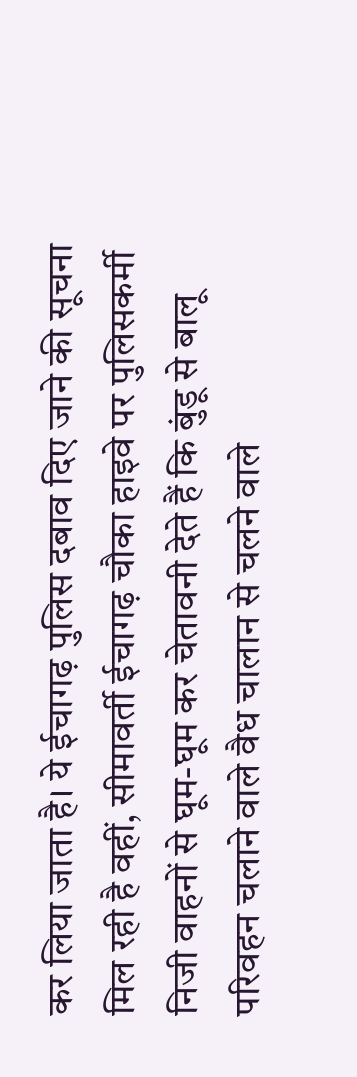कर लिया जाता है। ये ईचागढ़ पुलिस दबाव दिए जाने की सूचना मिल रही है वहीं, सीमावर्ती ईचागढ़ चौका हाइवे पर पुलिसकर्मी निजी वाहनों से घूम-घूम कर चेतावनी देते हैं कि बुंडू से बालू परिवहन चलाने वाले वैध चालान से चलने वाले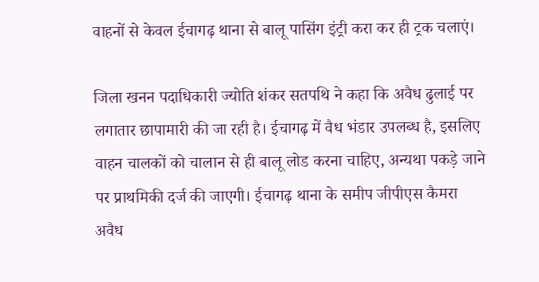वाहनों से केवल ईचागढ़ थाना से बालू पासिंग इंट्री करा कर ही ट्रक चलाएं।

जिला खनन पदाधिकारी ज्योति शंकर सतपथि ने कहा कि अवैध ढुलाई पर लगातार छापामारी की जा रही है। ईचागढ़ में वैध भंडार उपलब्ध है, इसलिए वाहन चालकों को चालान से ही बालू लोड करना चाहिए, अन्यथा पकड़े जाने पर प्राथमिकी दर्ज की जाएगी। ईचागढ़ थाना के समीप जीपीएस कैमरा अवैध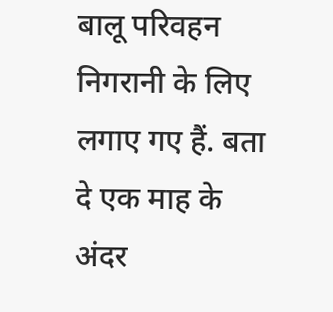बालू परिवहन निगरानी के लिए लगाए गए हैं. बता दे एक माह के अंदर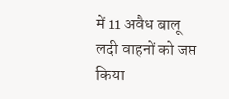में 11 अवैध बालू लदी वाहनों को जप्त किया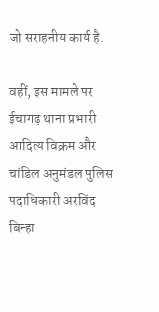जो सराहनीय कार्य है.

वहीं, इस मामले पर ईचागढ़ थाना प्रभारी आदित्य विक्रम और चांडिल अनुमंडल पुलिस पदाधिकारी अरविंद बिन्हा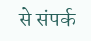से संपर्क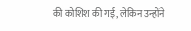की कोशिश की गई, लेकिन उन्होंने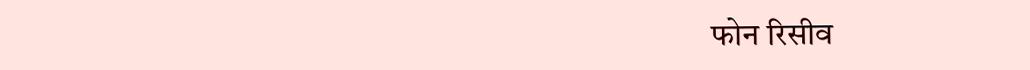फोन रिसीव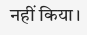नहीं किया।